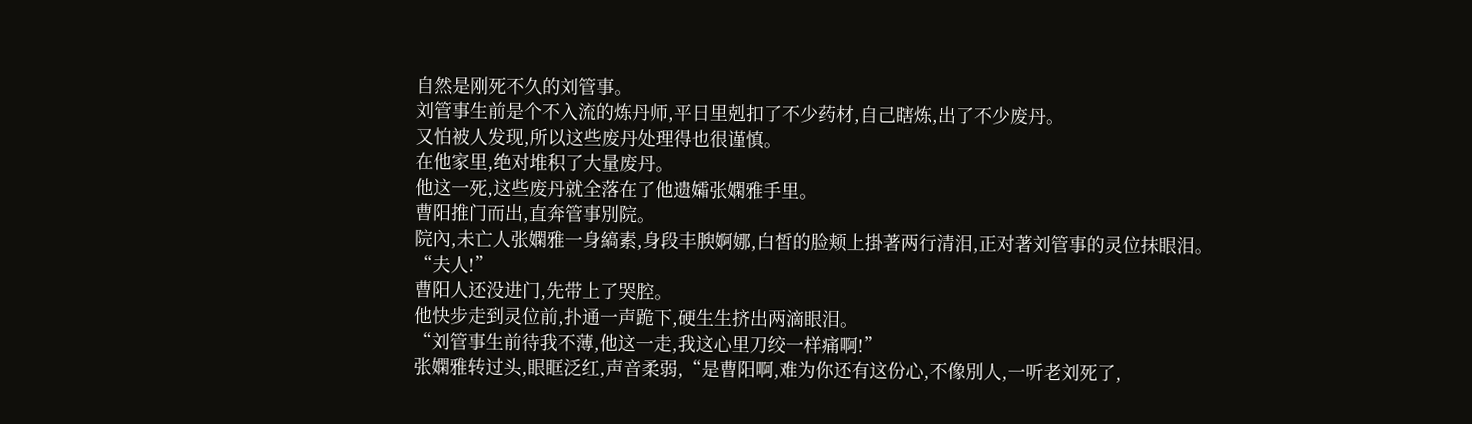自然是刚死不久的刘管事。
刘管事生前是个不入流的炼丹师,平日里剋扣了不少药材,自己瞎炼,出了不少废丹。
又怕被人发现,所以这些废丹处理得也很谨慎。
在他家里,绝对堆积了大量废丹。
他这一死,这些废丹就全落在了他遗孀张嫻雅手里。
曹阳推门而出,直奔管事別院。
院內,未亡人张嫻雅一身縞素,身段丰腴婀娜,白皙的脸颊上掛著两行清泪,正对著刘管事的灵位抹眼泪。
“夫人!”
曹阳人还没进门,先带上了哭腔。
他快步走到灵位前,扑通一声跪下,硬生生挤出两滴眼泪。
“刘管事生前待我不薄,他这一走,我这心里刀绞一样痛啊!”
张嫻雅转过头,眼眶泛红,声音柔弱,“是曹阳啊,难为你还有这份心,不像別人,一听老刘死了,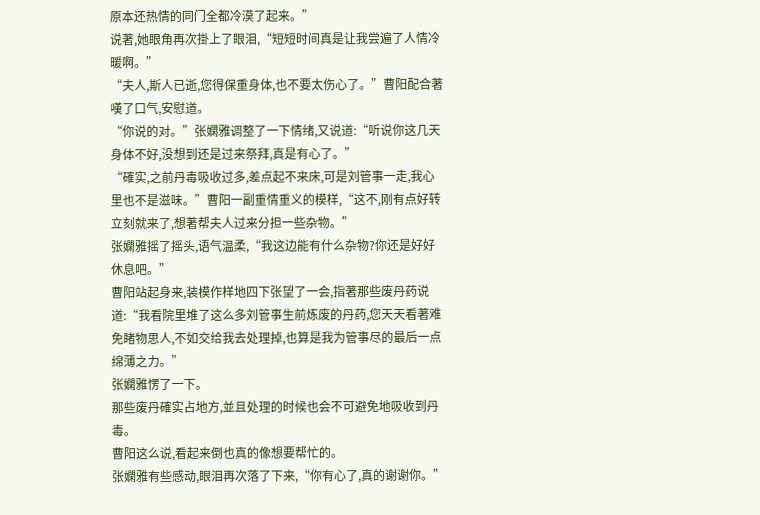原本还热情的同门全都冷漠了起来。”
说著,她眼角再次掛上了眼泪,“短短时间真是让我尝遍了人情冷暖啊。”
“夫人,斯人已逝,您得保重身体,也不要太伤心了。”曹阳配合著嘆了口气,安慰道。
“你说的对。”张嫻雅调整了一下情绪,又说道:“听说你这几天身体不好,没想到还是过来祭拜,真是有心了。”
“確实,之前丹毒吸收过多,差点起不来床,可是刘管事一走,我心里也不是滋味。”曹阳一副重情重义的模样,“这不,刚有点好转立刻就来了,想著帮夫人过来分担一些杂物。”
张嫻雅摇了摇头,语气温柔,“我这边能有什么杂物?你还是好好休息吧。”
曹阳站起身来,装模作样地四下张望了一会,指著那些废丹药说道:“我看院里堆了这么多刘管事生前炼废的丹药,您天天看著难免睹物思人,不如交给我去处理掉,也算是我为管事尽的最后一点绵薄之力。”
张嫻雅愣了一下。
那些废丹確实占地方,並且处理的时候也会不可避免地吸收到丹毒。
曹阳这么说,看起来倒也真的像想要帮忙的。
张嫻雅有些感动,眼泪再次落了下来,“你有心了,真的谢谢你。”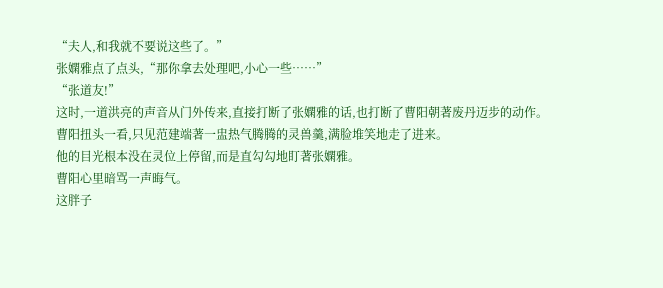“夫人,和我就不要说这些了。”
张嫻雅点了点头,“那你拿去处理吧,小心一些……”
“张道友!”
这时,一道洪亮的声音从门外传来,直接打断了张嫻雅的话,也打断了曹阳朝著废丹迈步的动作。
曹阳扭头一看,只见范建端著一盅热气腾腾的灵兽羹,满脸堆笑地走了进来。
他的目光根本没在灵位上停留,而是直勾勾地盯著张嫻雅。
曹阳心里暗骂一声晦气。
这胖子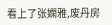看上了张嫻雅,废丹房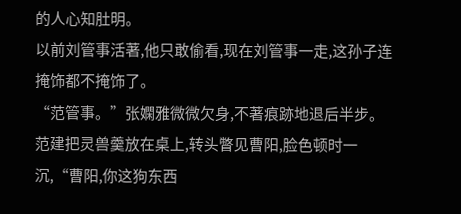的人心知肚明。
以前刘管事活著,他只敢偷看,现在刘管事一走,这孙子连掩饰都不掩饰了。
“范管事。”张嫻雅微微欠身,不著痕跡地退后半步。
范建把灵兽羹放在桌上,转头瞥见曹阳,脸色顿时一沉,“曹阳,你这狗东西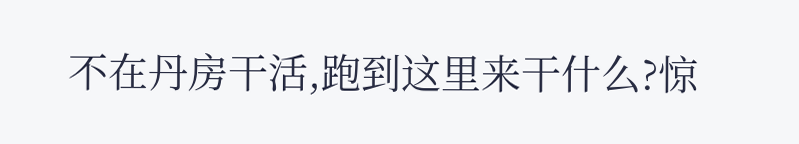不在丹房干活,跑到这里来干什么?惊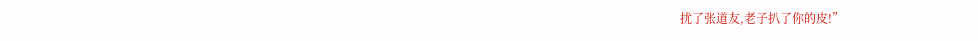扰了张道友,老子扒了你的皮!”